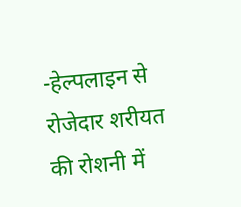-हेल्पलाइन से रोजेदार शरीयत की रोशनी में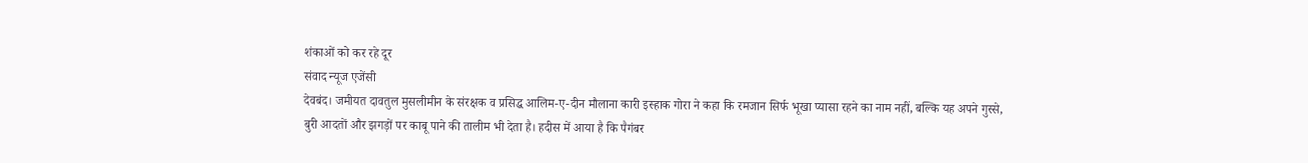शंकाओं को कर रहे दूर
संवाद न्यूज एजेंसी
देवबंद। जमीयत दावतुल मुसलीमीन के संरक्षक व प्रसिद्ध आलिम-ए-दीन मौलाना कारी इस्हाक गोरा ने कहा कि रमजान सिर्फ भूखा प्यासा रहने का नाम नहीं, बल्कि यह अपने गुस्से, बुरी आदतों और झगड़ों पर काबू पाने की तालीम भी देता है। हदीस में आया है कि पैगंबर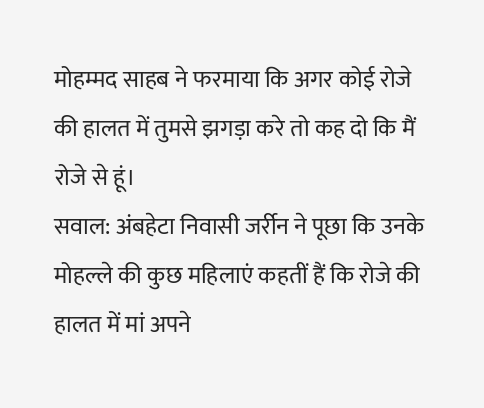मोहम्मद साहब ने फरमाया कि अगर कोई रोजे की हालत में तुमसे झगड़ा करे तो कह दो कि मैं रोजे से हूं।
सवाल: अंबहेटा निवासी जर्रीन ने पूछा कि उनके मोहल्ले की कुछ महिलाएं कहतीं हैं कि रोजे की हालत में मां अपने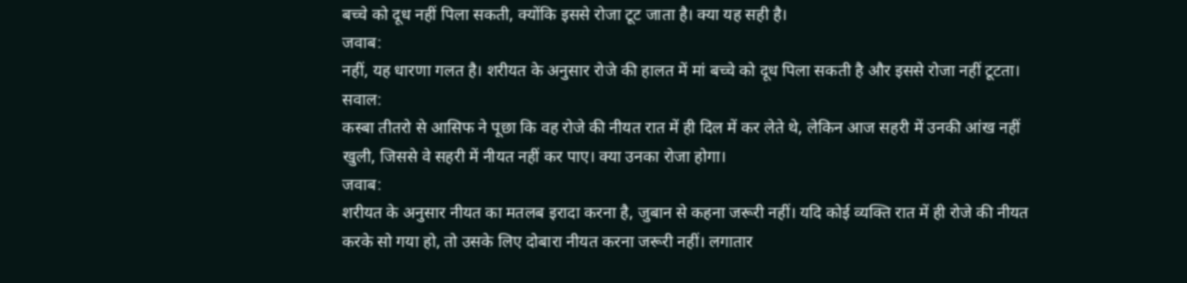बच्चे को दूध नहीं पिला सकती, क्योंकि इससे रोजा टूट जाता है। क्या यह सही है।
जवाब:
नहीं, यह धारणा गलत है। शरीयत के अनुसार रोजे की हालत में मां बच्चे को दूध पिला सकती है और इससे रोजा नहीं टूटता।
सवाल:
कस्बा तीतरो से आसिफ ने पूछा कि वह रोजे की नीयत रात में ही दिल में कर लेते थे, लेकिन आज सहरी में उनकी आंख नहीं खुली, जिससे वे सहरी में नीयत नहीं कर पाए। क्या उनका रोजा होगा।
जवाब:
शरीयत के अनुसार नीयत का मतलब इरादा करना है, जुबान से कहना जरूरी नहीं। यदि कोई व्यक्ति रात में ही रोजे की नीयत करके सो गया हो, तो उसके लिए दोबारा नीयत करना जरूरी नहीं। लगातार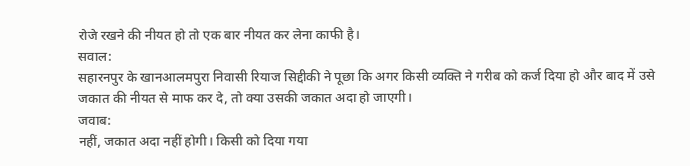रोजे रखने की नीयत हो तो एक बार नीयत कर लेना काफी है।
सवाल:
सहारनपुर के खानआलमपुरा निवासी रियाज सिद्दीकी ने पूछा कि अगर किसी व्यक्ति ने गरीब को कर्ज दिया हो और बाद में उसे जकात की नीयत से माफ कर दे, तो क्या उसकी जकात अदा हो जाएगी।
जवाब:
नहीं, जकात अदा नहीं होगी। किसी को दिया गया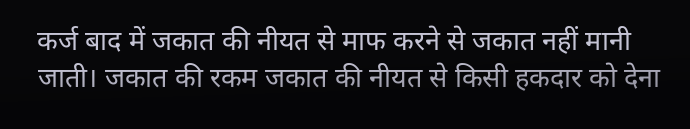कर्ज बाद में जकात की नीयत से माफ करने से जकात नहीं मानी जाती। जकात की रकम जकात की नीयत से किसी हकदार को देना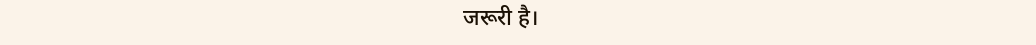जरूरी है।